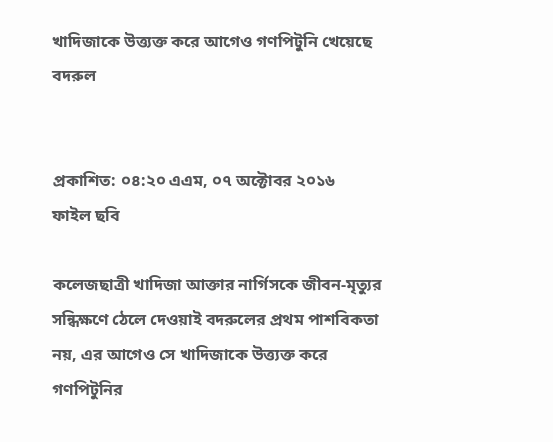খাদিজাকে উত্ত্যক্ত করে আগেও গণপিটুনি খেয়েছে বদরুল


প্রকাশিত: ০৪:২০ এএম, ০৭ অক্টোবর ২০১৬
ফাইল ছবি

কলেজছাত্রী খাদিজা আক্তার নার্গিসকে জীবন-মৃত্যুর সন্ধিক্ষণে ঠেলে দেওয়াই বদরুলের প্রথম পাশবিকতা নয়, এর আগেও সে খাদিজাকে উত্ত্যক্ত করে গণপিটুনির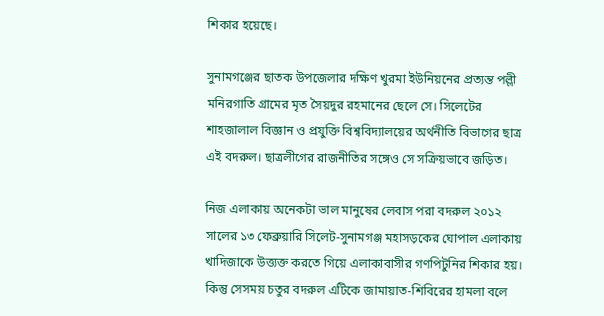শিকার হয়েছে।

সুনামগঞ্জের ছাতক উপজেলার দক্ষিণ খুরমা ইউনিয়নের প্রত্যন্ত পল্লী মনিরগাতি গ্রামের মৃত সৈয়দুর রহমানের ছেলে সে। সিলেটের শাহজালাল বিজ্ঞান ও প্রযুক্তি বিশ্ববিদ্যালয়ের অর্থনীতি বিভাগের ছাত্র এই বদরুল। ছাত্রলীগের রাজনীতির সঙ্গেও সে সক্রিয়ভাবে জড়িত।

নিজ এলাকায় অনেকটা ভাল মানুষের লেবাস পরা বদরুল ২০১২ সালের ১৩ ফেব্রুয়ারি সিলেট-সুনামগঞ্জ মহাসড়কের ঘোপাল এলাকায় খাদিজাকে উত্ত্যক্ত করতে গিয়ে এলাকাবাসীর গণপিটুনির শিকার হয়। কিন্তু সেসময় চতুর বদরুল এটিকে জামায়াত-শিবিরের হামলা বলে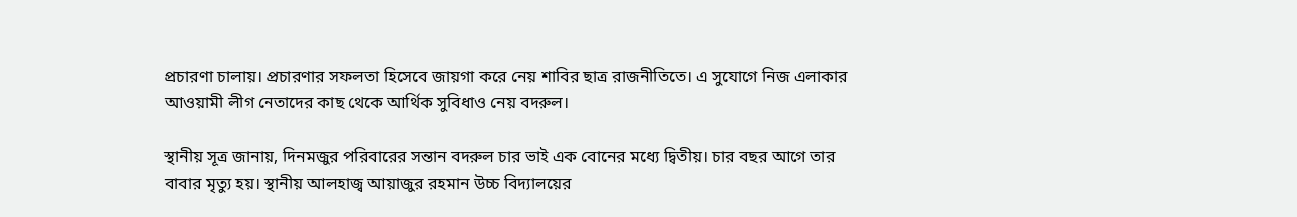প্রচারণা চালায়। প্রচারণার সফলতা হিসেবে জায়গা করে নেয় শাবির ছাত্র রাজনীতিতে। এ সুযোগে নিজ এলাকার আওয়ামী লীগ নেতাদের কাছ থেকে আর্থিক সুবিধাও নেয় বদরুল।

স্থানীয় সূত্র জানায়, দিনমজুর পরিবারের সন্তান বদরুল চার ভাই এক বোনের মধ্যে দ্বিতীয়। চার বছর আগে তার বাবার মৃত্যু হয়। স্থানীয় আলহাজ্ব আয়াজুর রহমান উচ্চ বিদ্যালয়ের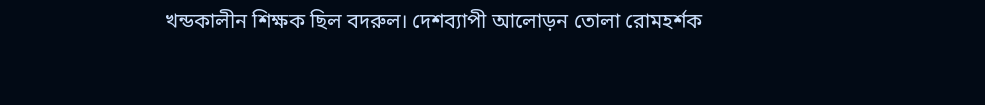খন্ডকালীন শিক্ষক ছিল বদরুল। দেশব্যাপী আলোড়ন তোলা রোমহর্শক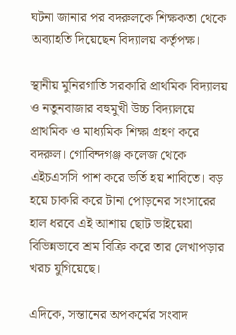ঘটনা জানার পর বদরুলকে শিক্ষকতা থেকে অব্যাহতি দিয়েছেন বিদ্যালয় কর্তৃপক্ষ।

স্থানীয় মুনিরগাতি সরকারি প্রাথমিক বিদ্যালয় ও নতুনবাজার বহুমুখী উচ্চ বিদ্যালয়ে প্রাথমিক ও মাধ্যমিক শিক্ষা গ্রহণ করে বদরুল। গোবিন্দগঞ্জ কলেজ থেকে এইচএসসি পাশ করে ভর্তি হয় শাবিতে। বড় হয়ে চাকরি করে টানা পোড়নের সংসারের হাল ধরবে এই আশায় ছোট ভাইয়েরা বিভিন্নভাবে শ্রম বিক্রি করে তার লেখাপড়ার খরচ যুগিয়েছে।

এদিকে, সন্তানের অপকর্মের সংবাদ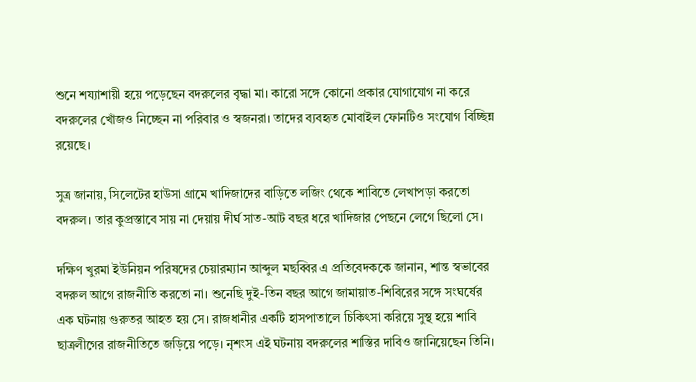শুনে শয্যাশায়ী হয়ে পড়েছেন বদরুলের বৃদ্ধা মা। কারো সঙ্গে কোনো প্রকার যোগাযোগ না করে বদরুলের খোঁজও নিচ্ছেন না পরিবার ও স্বজনরা। তাদের ব্যবহৃত মোবাইল ফোনটিও সংযোগ বিচ্ছিন্ন রয়েছে।

সুত্র জানায়, সিলেটের হাউসা গ্রামে খাদিজাদের বাড়িতে লজিং থেকে শাবিতে লেখাপড়া করতো বদরুল। তার কুপ্রস্তাবে সায় না দেয়ায় দীর্ঘ সাত-আট বছর ধরে খাদিজার পেছনে লেগে ছিলো সে।

দক্ষিণ খুরমা ইউনিয়ন পরিষদের চেয়ারম্যান আব্দুল মছব্বির এ প্রতিবেদককে জানান, শান্ত স্বভাবের বদরুল আগে রাজনীতি করতো না। শুনেছি দুই-তিন বছর আগে জামায়াত-শিবিরের সঙ্গে সংঘর্ষের এক ঘটনায় গুরুতর আহত হয় সে। রাজধানীর একটি হাসপাতালে চিকিৎসা করিয়ে সুস্থ হয়ে শাবি ছাত্রলীগের রাজনীতিতে জড়িয়ে পড়ে। নৃশংস এই ঘটনায় বদরুলের শাস্তির দাবিও জানিয়েছেন তিনি।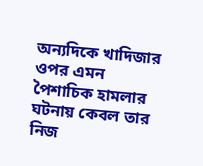অন্যদিকে খাদিজার ওপর এমন পৈশাচিক হামলার ঘটনায় কেবল তার নিজ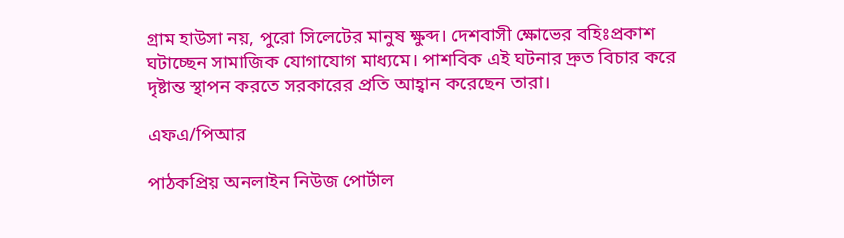গ্রাম হাউসা নয়, পুরো সিলেটের মানুষ ক্ষুব্দ। দেশবাসী ক্ষোভের বহিঃপ্রকাশ ঘটাচ্ছেন সামাজিক যোগাযোগ মাধ্যমে। পাশবিক এই ঘটনার দ্রুত বিচার করে দৃষ্টান্ত স্থাপন করতে সরকারের প্রতি আহ্বান করেছেন তারা।

এফএ/পিআর

পাঠকপ্রিয় অনলাইন নিউজ পোর্টাল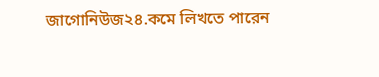জাগোনিউজ২৪.কমে লিখতে পারেন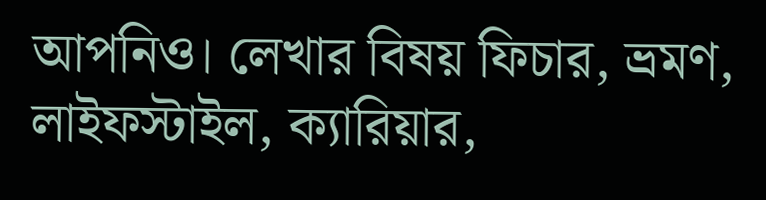আপনিও। লেখার বিষয় ফিচার, ভ্রমণ, লাইফস্টাইল, ক্যারিয়ার,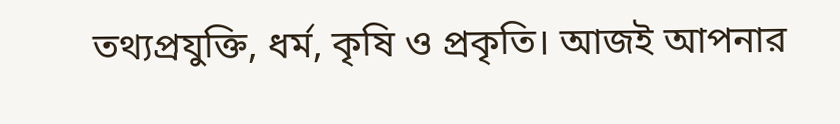তথ্যপ্রযুক্তি, ধর্ম, কৃষি ও প্রকৃতি। আজই আপনার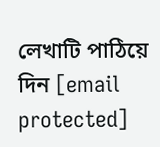লেখাটি পাঠিয়ে দিন [email protected]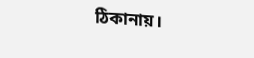ঠিকানায়।